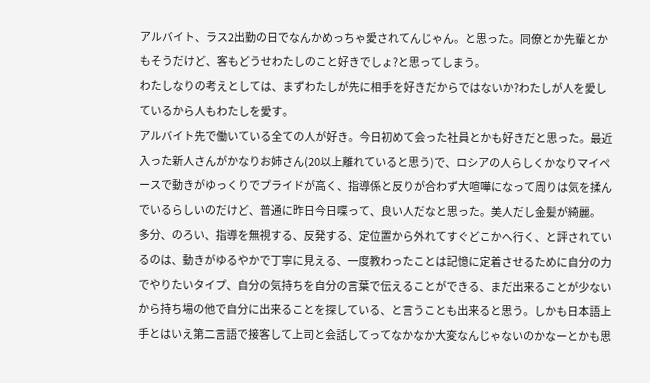アルバイト、ラス2出勤の日でなんかめっちゃ愛されてんじゃん。と思った。同僚とか先輩とかもそうだけど、客もどうせわたしのこと好きでしょ?と思ってしまう。
わたしなりの考えとしては、まずわたしが先に相手を好きだからではないか?わたしが人を愛しているから人もわたしを愛す。
アルバイト先で働いている全ての人が好き。今日初めて会った社員とかも好きだと思った。最近入った新人さんがかなりお姉さん(20以上離れていると思う)で、ロシアの人らしくかなりマイペースで動きがゆっくりでプライドが高く、指導係と反りが合わず大喧嘩になって周りは気を揉んでいるらしいのだけど、普通に昨日今日喋って、良い人だなと思った。美人だし金髪が綺麗。
多分、のろい、指導を無視する、反発する、定位置から外れてすぐどこかへ行く、と評されているのは、動きがゆるやかで丁寧に見える、一度教わったことは記憶に定着させるために自分の力でやりたいタイプ、自分の気持ちを自分の言葉で伝えることができる、まだ出来ることが少ないから持ち場の他で自分に出来ることを探している、と言うことも出来ると思う。しかも日本語上手とはいえ第二言語で接客して上司と会話してってなかなか大変なんじゃないのかなーとかも思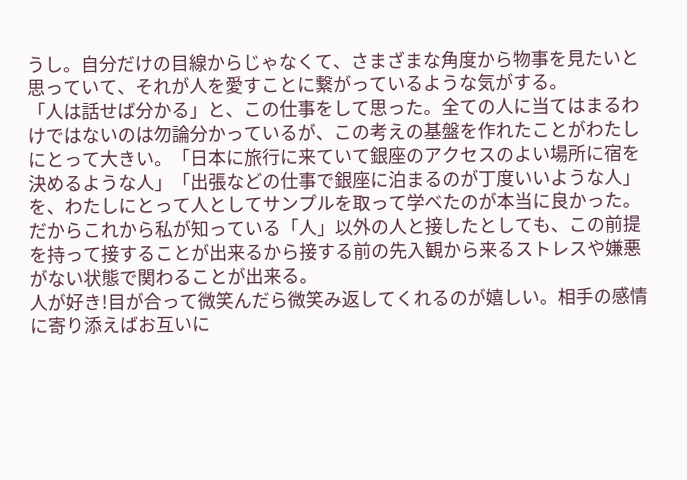うし。自分だけの目線からじゃなくて、さまざまな角度から物事を見たいと思っていて、それが人を愛すことに繋がっているような気がする。
「人は話せば分かる」と、この仕事をして思った。全ての人に当てはまるわけではないのは勿論分かっているが、この考えの基盤を作れたことがわたしにとって大きい。「日本に旅行に来ていて銀座のアクセスのよい場所に宿を決めるような人」「出張などの仕事で銀座に泊まるのが丁度いいような人」を、わたしにとって人としてサンプルを取って学べたのが本当に良かった。だからこれから私が知っている「人」以外の人と接したとしても、この前提を持って接することが出来るから接する前の先入観から来るストレスや嫌悪がない状態で関わることが出来る。
人が好き!目が合って微笑んだら微笑み返してくれるのが嬉しい。相手の感情に寄り添えばお互いに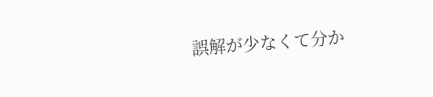誤解が少なくて分か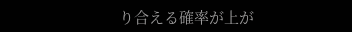り合える確率が上が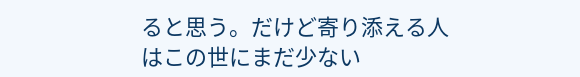ると思う。だけど寄り添える人はこの世にまだ少ない